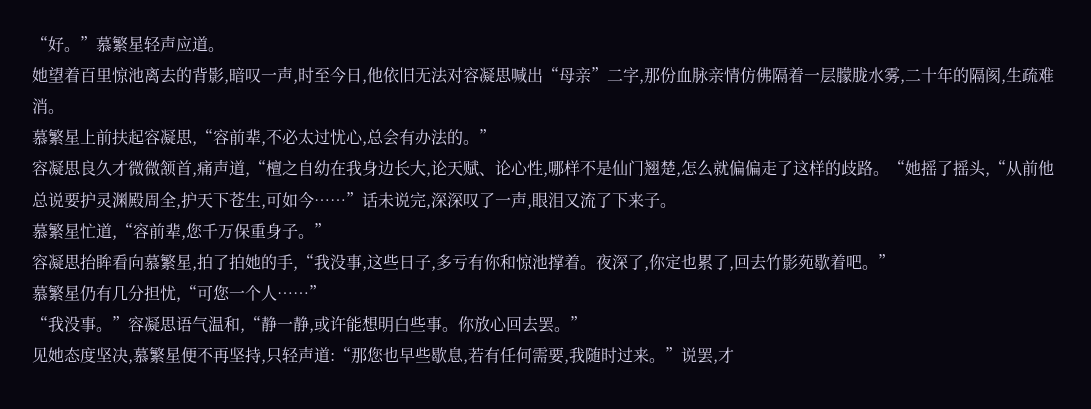“好。”慕繁星轻声应道。
她望着百里惊池离去的背影,暗叹一声,时至今日,他依旧无法对容凝思喊出“母亲”二字,那份血脉亲情仿佛隔着一层朦胧水雾,二十年的隔阂,生疏难消。
慕繁星上前扶起容凝思,“容前辈,不必太过忧心,总会有办法的。”
容凝思良久才微微颔首,痛声道,“檀之自幼在我身边长大,论天赋、论心性,哪样不是仙门翘楚,怎么就偏偏走了这样的歧路。“她摇了摇头,“从前他总说要护灵渊殿周全,护天下苍生,可如今……”话未说完,深深叹了一声,眼泪又流了下来子。
慕繁星忙道,“容前辈,您千万保重身子。”
容凝思抬眸看向慕繁星,拍了拍她的手,“我没事,这些日子,多亏有你和惊池撑着。夜深了,你定也累了,回去竹影苑歇着吧。”
慕繁星仍有几分担忧,“可您一个人……”
“我没事。”容凝思语气温和,“静一静,或许能想明白些事。你放心回去罢。”
见她态度坚决,慕繁星便不再坚持,只轻声道:“那您也早些歇息,若有任何需要,我随时过来。”说罢,才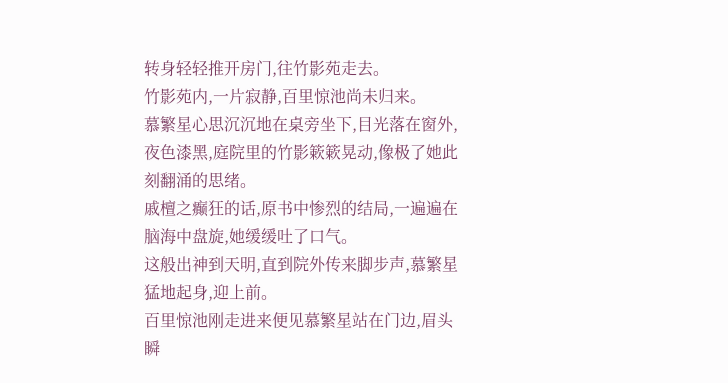转身轻轻推开房门,往竹影苑走去。
竹影苑内,一片寂静,百里惊池尚未归来。
慕繁星心思沉沉地在桌旁坐下,目光落在窗外,夜色漆黑,庭院里的竹影簌簌晃动,像极了她此刻翻涌的思绪。
戚檀之癫狂的话,原书中惨烈的结局,一遍遍在脑海中盘旋,她缓缓吐了口气。
这般出神到天明,直到院外传来脚步声,慕繁星猛地起身,迎上前。
百里惊池刚走进来便见慕繁星站在门边,眉头瞬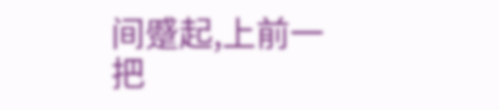间蹙起,上前一把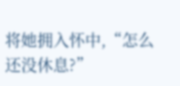将她拥入怀中,“怎么还没休息?”